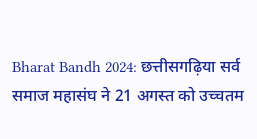Bharat Bandh 2024: छत्तीसगढ़िया सर्व समाज महासंघ ने 21 अगस्त को उच्चतम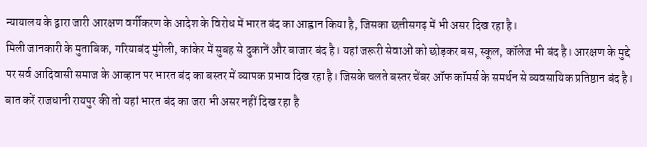न्यायालय के द्वारा जारी आरक्षण वर्गीकरण के आदेश के विरोध में भारत बंद का आह्वान किया है, जिसका छत्तीसगढ़ में भी असर दिख रहा है।
मिली जानकारी के मुताबिक, गरियाबंद मुंगेली, कांकेर में सुबह से दुकानें और बाजार बंद है। यहां जरूरी सेवाओं को छोड़कर बस, स्कूल, कॉलेज भी बंद है। आरक्षण के मुद्दे पर सर्व आदिवासी समाज के आव्हान पर भारत बंद का बस्तर में व्यापक प्रभाव दिख रहा है। जिसके चलते बस्तर चेंबर ऑफ कॉमर्स के समर्थन से व्यवसायिक प्रतिष्ठान बंद है। बात करें राजधानी रायपुर की तो यहां भारत बंद का जरा भी असर नहीं दिख रहा है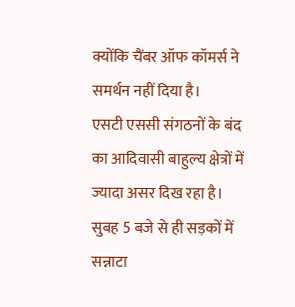क्योंकि चैंबर ऑफ कॉमर्स ने समर्थन नहीं दिया है।
एसटी एससी संगठनों के बंद का आदिवासी बाहुल्य क्षेत्रों में ज्यादा असर दिख रहा है। सुबह 5 बजे से ही सड़कों में सन्नाटा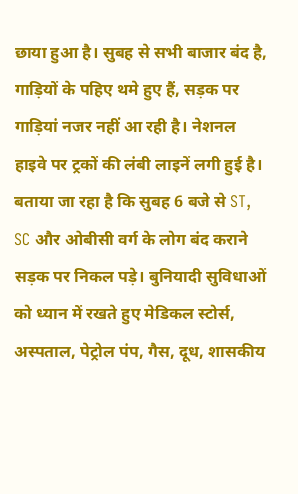छाया हुआ है। सुबह से सभी बाजार बंद है, गाड़ियों के पहिए थमे हुए हैं, सड़क पर गाड़ियां नजर नहीं आ रही है। नेशनल हाइवे पर ट्रकों की लंबी लाइनें लगी हुई है। बताया जा रहा है कि सुबह 6 बजे से ST, SC और ओबीसी वर्ग के लोग बंद कराने सड़क पर निकल पड़े। बुनियादी सुविधाओं को ध्यान में रखते हुए मेडिकल स्टोर्स, अस्पताल, पेट्रोल पंप, गैस, दूध, शासकीय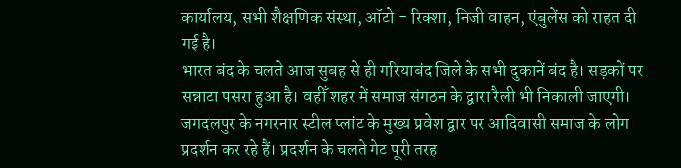कार्यालय, सभी शैक्षणिक संस्था, ऑटो - रिक्शा, निजी वाहन, एंबुलेंस को राहत दी गई है।
भारत बंद के चलते आज सुबह से ही गरियाबंद जिले के सभी दुकानें बंद है। सड़कों पर सन्नाटा पसरा हुआ है। वहीँ शहर में समाज संगठन के द्वारा रैली भी निकाली जाएगी।
जगदलपुर के नगरनार स्टील प्लांट के मुख्य प्रवेश द्वार पर आदिवासी समाज के लोग प्रदर्शन कर रहे हैं। प्रदर्शन के चलते गेट पूरी तरह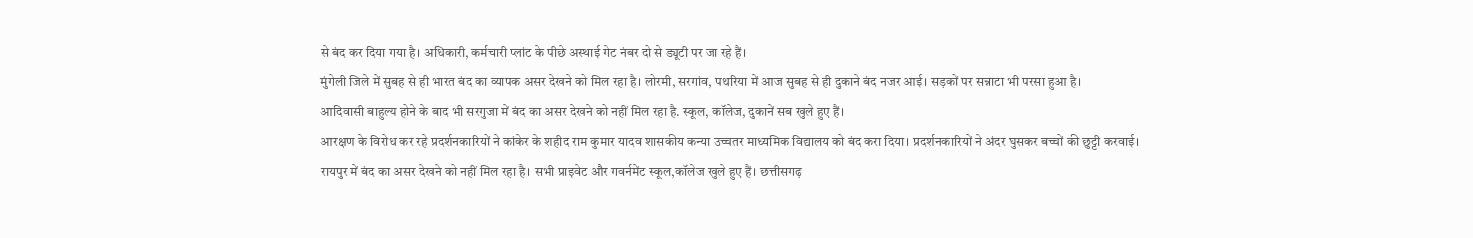से बंद कर दिया गया है। अधिकारी, कर्मचारी प्लांट के पीछे अस्थाई गेट नंबर दो से ड्यूटी पर जा रहे हैं।
मुंगेली जिले में सुबह से ही भारत बंद का व्यापक असर देखने को मिल रहा है। लोरमी, सरगांव, पथरिया में आज सुबह से ही दुकाने बंद नजर आई। सड़कों पर सन्नाटा भी परसा हुआ है।
आदिवासी बाहुल्य होने के बाद भी सरगुजा में बंद का असर देखने को नहीं मिल रहा है. स्कूल, कॉलेज, दुकानें सब खुले हुए हैं।
आरक्षण के विरोध कर रहे प्रदर्शनकारियों ने कांकेर के शहीद राम कुमार यादव शासकीय कन्या उच्चतर माध्यमिक विद्यालय को बंद करा दिया। प्रदर्शनकारियों ने अंदर घुसकर बच्चों की छुट्टी करवाई।
रायपुर में बंद का असर देखने को नहीं मिल रहा है। सभी प्राइवेट और गवर्नमेंट स्कूल,कॉलेज खुले हुए हैं। छत्तीसगढ़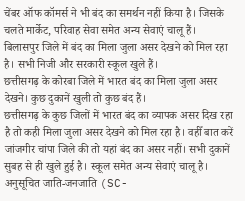चेंबर ऑफ कॉमर्स ने भी बंद का समर्थन नहीं किया है। जिसके चलते मार्केट, परिवाह सेवा समेत अन्य सेवाएं चालू हैं।
बिलासपुर जिले में बंद का मिला जुला असर देखने को मिल रहा है। सभी निजी और सरकारी स्कूल खुले हैं।
छत्तीसगढ़ के कोरबा जिले में भारत बंद का मिला जुला असर देखने। कुछ दुकानें खुली तो कुछ बंद हैं।
छत्तीसगढ़ के कुछ जिलों में भारत बंद का व्यापक असर दिख रहा है तो कही मिला जुला असर देखने को मिल रहा है। वहीँ बात करें जांजगीर चांपा जिले की तो यहां बंद का असर नहीं। सभी दुकानें सुबह से ही खुले हुई है। स्कूल समेत अन्य सेवाएं चालू है।
अनुसूचित जाति-जनजाति (SC-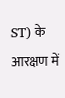ST) के आरक्षण में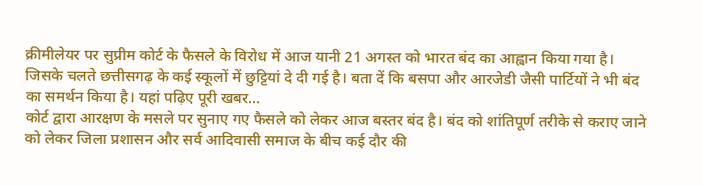क्रीमीलेयर पर सुप्रीम कोर्ट के फैसले के विरोध में आज यानी 21 अगस्त को भारत बंद का आह्वान किया गया है। जिसके चलते छत्तीसगढ़ के कई स्कूलों में छुट्टियां दे दी गई है। बता दें कि बसपा और आरजेडी जैसी पार्टियों ने भी बंद का समर्थन किया है। यहां पढ़िए पूरी खबर…
कोर्ट द्वारा आरक्षण के मसले पर सुनाए गए फैसले को लेकर आज बस्तर बंद है। बंद को शांतिपूर्ण तरीके से कराए जाने को लेकर जिला प्रशासन और सर्व आदिवासी समाज के बीच कई दौर की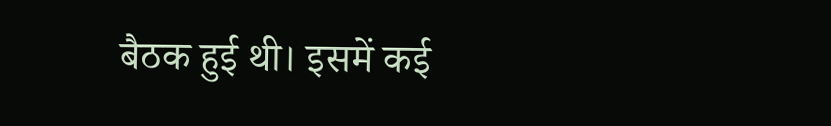बैठक हुई थी। इसमें कई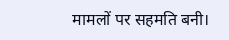मामलों पर सहमति बनी।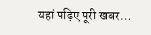यहां पढ़िए पूरी खबर…